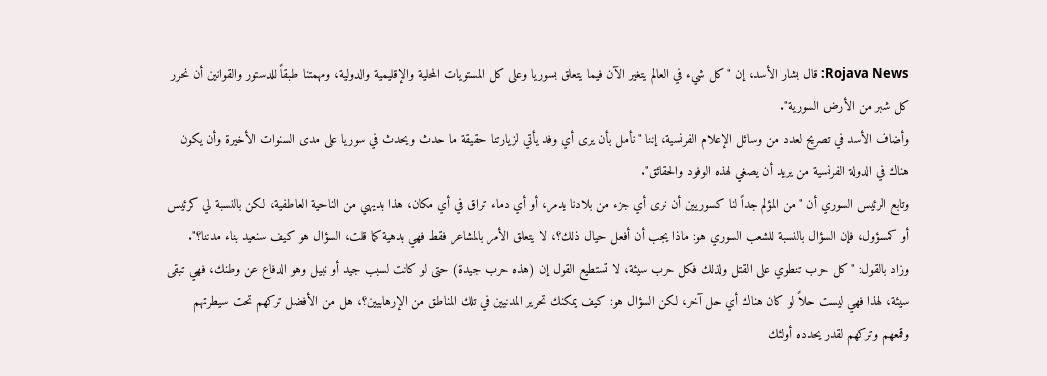Rojava News: قال بشار الأسد، إن "كل شيء في العالم يتغير الآن فيما يتعلق بسوريا وعلى كل المستويات المحلية والإقليمية والدولية، ومهمتنا طبقاً للدستور والقوانين أن نحرر كل شبر من الأرض السورية".
وأضاف الأسد في تصريح لعدد من وسائل الإعلام الفرنسية، إننا "نأمل بأن يرى أي وفد يأتي لزيارتنا حقيقة ما حدث ويحدث في سوريا على مدى السنوات الأخيرة وأن يكون هناك في الدولة الفرنسية من يريد أن يصغي لهذه الوفود والحقائق".
وتابع الرئيس السوري أن "من المؤلم جداً لنا كسوريين أن نرى أي جزء من بلادنا يدمر، أو أي دماء تراق في أي مكان، هذا بديهي من الناحية العاطفية، لكن بالنسبة لي كرئيس أو كمسؤول، فإن السؤال بالنسبة للشعب السوري هو: ماذا يجب أن أفعل حيال ذلك؟، لا يتعلق الأمر بالمشاعر فقط فهي بدهية كما قلت، السؤال هو كيف سنعيد بناء مدننا؟".
وزاد بالقول: "كل حرب تنطوي على القتل ولذلك فكل حرب سيئة، لا تستطيع القول إن (هذه حرب جيدة) حتى لو كانت لسبب جيد أو نبيل وهو الدفاع عن وطنك، فهي تبقى سيئة، لهذا فهي ليست حلاً لو كان هناك أي حل آخر، لكن السؤال هو: كيف يمكنك تحرير المدنيين في تلك المناطق من الإرهابيين؟، هل من الأفضل تركهم تحت سيطرتهم وقمعهم وتركهم لقدر يحدده أولئك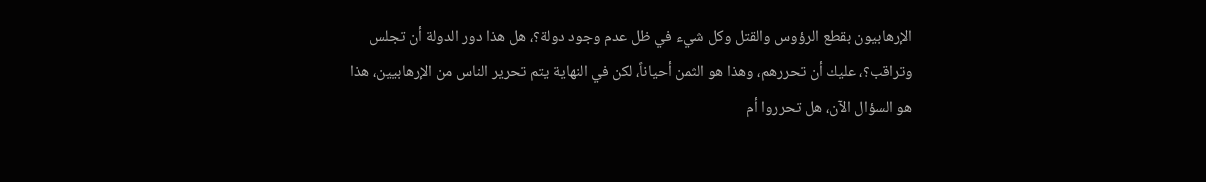الإرهابيون بقطع الرؤوس والقتل وكل شيء في ظل عدم وجود دولة؟، هل هذا دور الدولة أن تجلس وتراقب؟، عليك أن تحررهم، وهذا هو الثمن أحياناً، لكن في النهاية يتم تحرير الناس من الإرهابيين، هذا هو السؤال الآن، هل تحرروا أم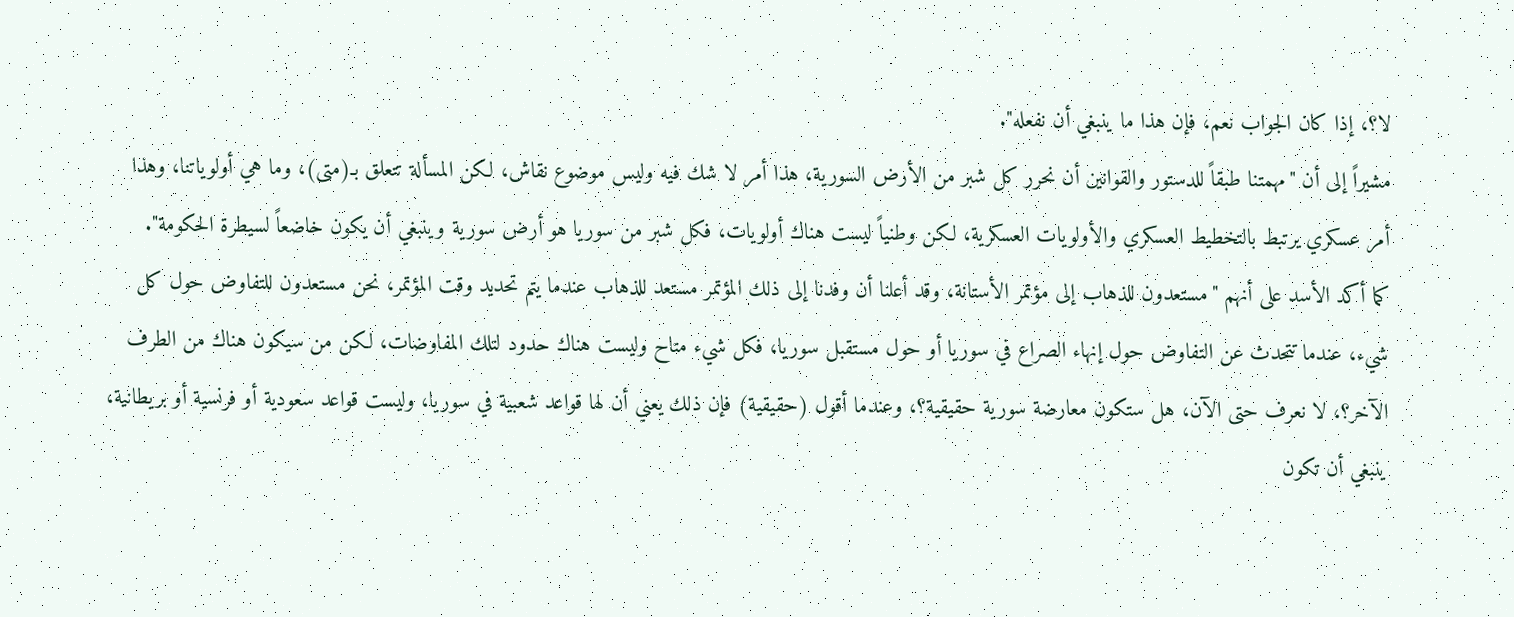لا؟، إذا كان الجواب نعم، فإن هذا ما ينبغي أن نفعله".
مشيراً إلى أن "مهمتنا طبقاً للدستور والقوانين أن نحرر كل شبر من الأرض السورية، هذا أمر لا شك فيه وليس موضوع نقاش، لكن المسألة تتعلق بـ(متى)، وما هي أولوياتنا، وهذا أمر عسكري يرتبط بالتخطيط العسكري والأولويات العسكرية، لكن وطنياً ليست هناك أولويات، فكل شبر من سوريا هو أرض سورية وينبغي أن يكون خاضعاً لسيطرة الحكومة".
كما أكد الأسد على أنهم "مستعدون للذهاب إلى مؤتمر الأستانة، وقد أعلنا أن وفدنا إلى ذلك المؤتمر مستعد للذهاب عندما يتم تحديد وقت المؤتمر، نحن مستعدون للتفاوض حول كل شيء، عندما تتحدث عن التفاوض حول إنهاء الصراع في سوريا أو حول مستقبل سوريا، فكل شيء متاح وليست هناك حدود لتلك المفاوضات، لكن من سيكون هناك من الطرف الآخر؟، لا نعرف حتى الآن، هل ستكون معارضة سورية حقيقية؟، وعندما أقول (حقيقية) فإن ذلك يعني أن لها قواعد شعبية في سوريا، وليست قواعد سعودية أو فرنسية أو بريطانية، ينبغي أن تكون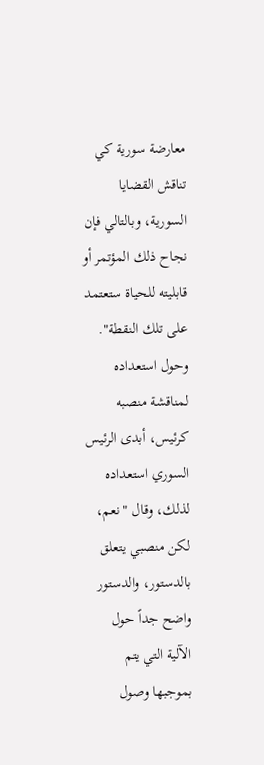معارضة سورية كي تناقش القضايا السورية، وبالتالي فإن نجاح ذلك المؤتمر أو قابليته للحياة ستعتمد على تلك النقطة".
وحول استعداده لمناقشة منصبه كرئيس، أبدى الرئيس السوري استعداده لذلك، وقال "نعم، لكن منصبي يتعلق بالدستور، والدستور واضح جداً حول الآلية التي يتم بموجبها وصول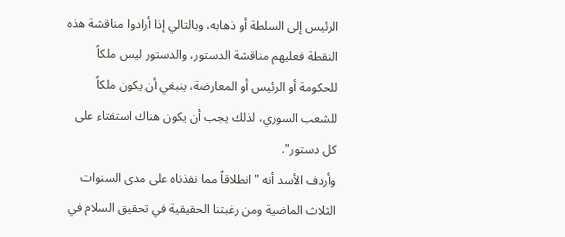الرئيس إلى السلطة أو ذهابه، وبالتالي إذا أرادوا مناقشة هذه النقطة فعليهم مناقشة الدستور، والدستور ليس ملكاً للحكومة أو الرئيس أو المعارضة، ينبغي أن يكون ملكاً للشعب السوري، لذلك يجب أن يكون هناك استفتاء على كل دستور".
وأردف الأسد أنه "انطلاقاً مما نفذناه على مدى السنوات الثلاث الماضية ومن رغبتنا الحقيقية في تحقيق السلام في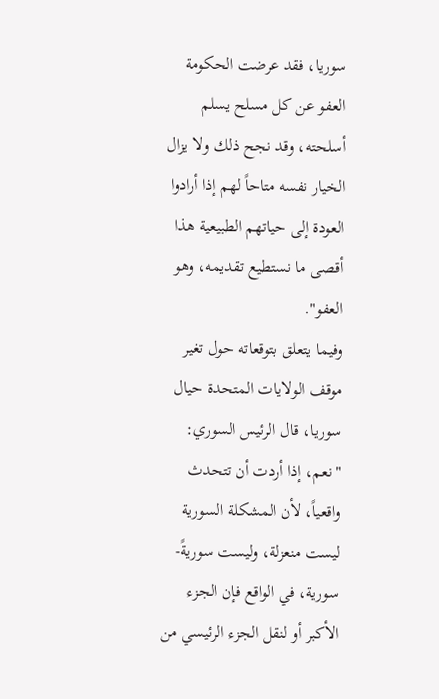سوريا، فقد عرضت الحكومة العفو عن كل مسلح يسلم أسلحته، وقد نجح ذلك ولا يزال الخيار نفسه متاحاً لهم إذا أرادوا العودة إلى حياتهم الطبيعية هذا أقصى ما نستطيع تقديمه، وهو العفو".
وفيما يتعلق بتوقعاته حول تغير موقف الولايات المتحدة حيال سوريا، قال الرئيس السوري: "نعم، إذا أردت أن تتحدث واقعياً، لأن المشكلة السورية ليست منعزلة، وليست سوريةً-سورية، في الواقع فإن الجزء الأكبر أو لنقل الجزء الرئيسي من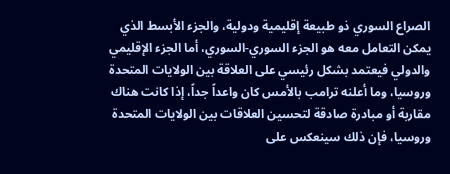الصراع السوري ذو طبيعة إقليمية ودولية، والجزء الأبسط الذي يمكن التعامل معه هو الجزء السوري-السوري، أما الجزء الإقليمي والدولي فيعتمد بشكل رئيسي على العلاقة بين الولايات المتحدة وروسيا، وما أعلنه ترامب بالأمس كان واعداً جداً، إذا كانت هناك مقاربة أو مبادرة صادقة لتحسين العلاقات بين الولايات المتحدة وروسيا، فإن ذلك سينعكس على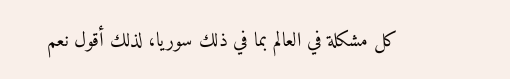كل مشكلة في العالم بما في ذلك سوريا، لذلك أقول نعم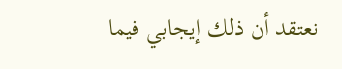نعتقد أن ذلك إيجابي فيما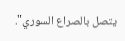يتصل بالصراع السوري".